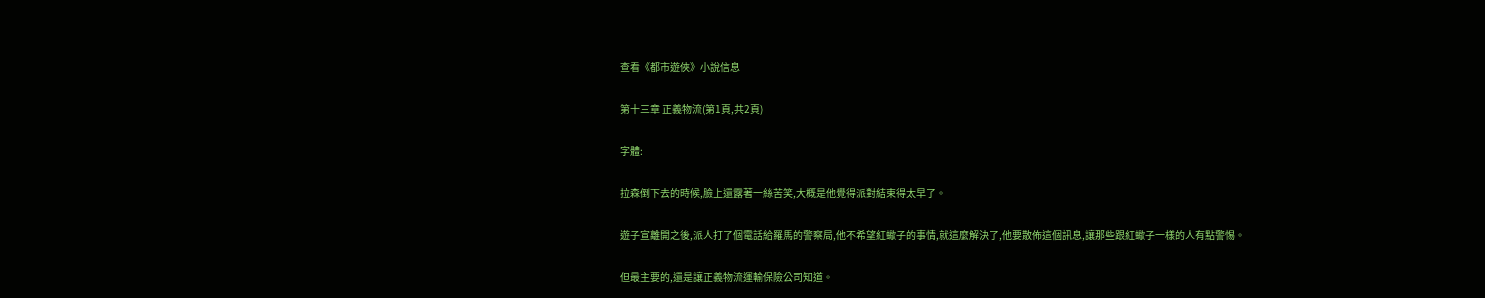查看《都市遊俠》小說信息

第十三章 正義物流(第1頁,共2頁)

字體:

拉森倒下去的時候,臉上還露著一絲苦笑,大概是他覺得派對結束得太早了。

遊子宣離開之後,派人打了個電話給羅馬的警察局,他不希望紅蠍子的事情,就這麼解決了,他要散佈這個訊息,讓那些跟紅蠍子一樣的人有點警惕。

但最主要的,還是讓正義物流運輸保險公司知道。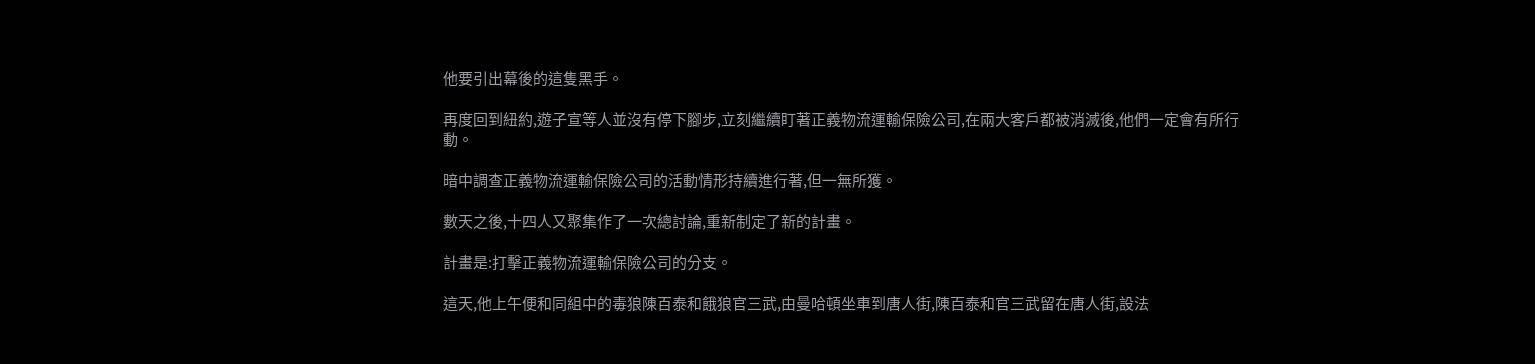他要引出幕後的這隻黑手。

再度回到紐約,遊子宣等人並沒有停下腳步,立刻繼續盯著正義物流運輸保險公司,在兩大客戶都被消滅後,他們一定會有所行動。

暗中調查正義物流運輸保險公司的活動情形持續進行著,但一無所獲。

數天之後,十四人又聚集作了一次總討論,重新制定了新的計畫。

計畫是:打擊正義物流運輸保險公司的分支。

這天,他上午便和同組中的毒狼陳百泰和餓狼官三武,由曼哈頓坐車到唐人街,陳百泰和官三武留在唐人街,設法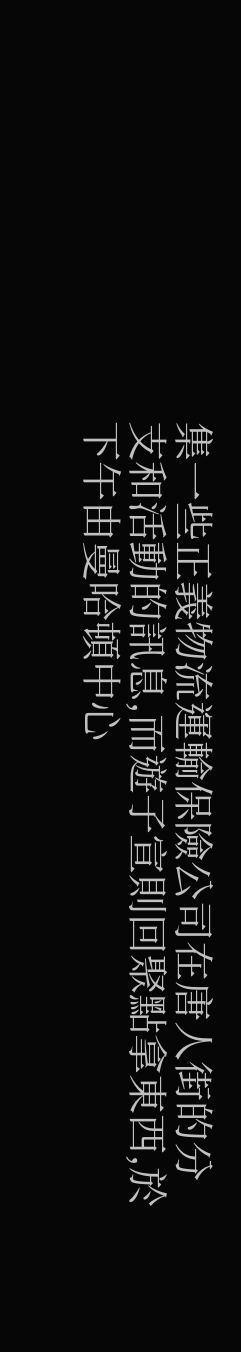集一些正義物流運輸保險公司在唐人街的分支和活動的訊息,而遊子宣則回聚點拿東西,於下午由曼哈頓中心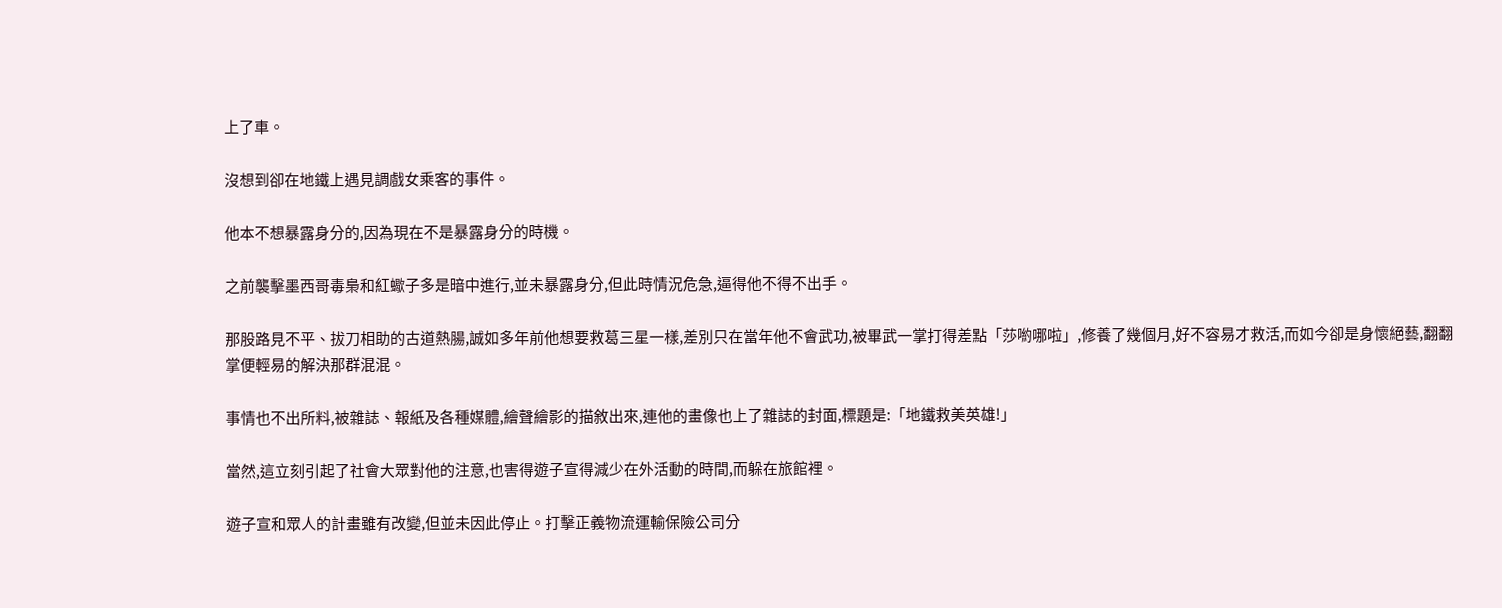上了車。

沒想到卻在地鐵上遇見調戲女乘客的事件。

他本不想暴露身分的,因為現在不是暴露身分的時機。

之前襲擊墨西哥毒梟和紅蠍子多是暗中進行,並未暴露身分,但此時情況危急,逼得他不得不出手。

那股路見不平、拔刀相助的古道熱腸,誠如多年前他想要救葛三星一樣,差別只在當年他不會武功,被畢武一掌打得差點「莎喲哪啦」,修養了幾個月,好不容易才救活,而如今卻是身懷絕藝,翻翻掌便輕易的解決那群混混。

事情也不出所料,被雜誌、報紙及各種媒體,繪聲繪影的描敘出來,連他的畫像也上了雜誌的封面,標題是:「地鐵救美英雄!」

當然,這立刻引起了社會大眾對他的注意,也害得遊子宣得減少在外活動的時間,而躲在旅館裡。

遊子宣和眾人的計畫雖有改變,但並未因此停止。打擊正義物流運輸保險公司分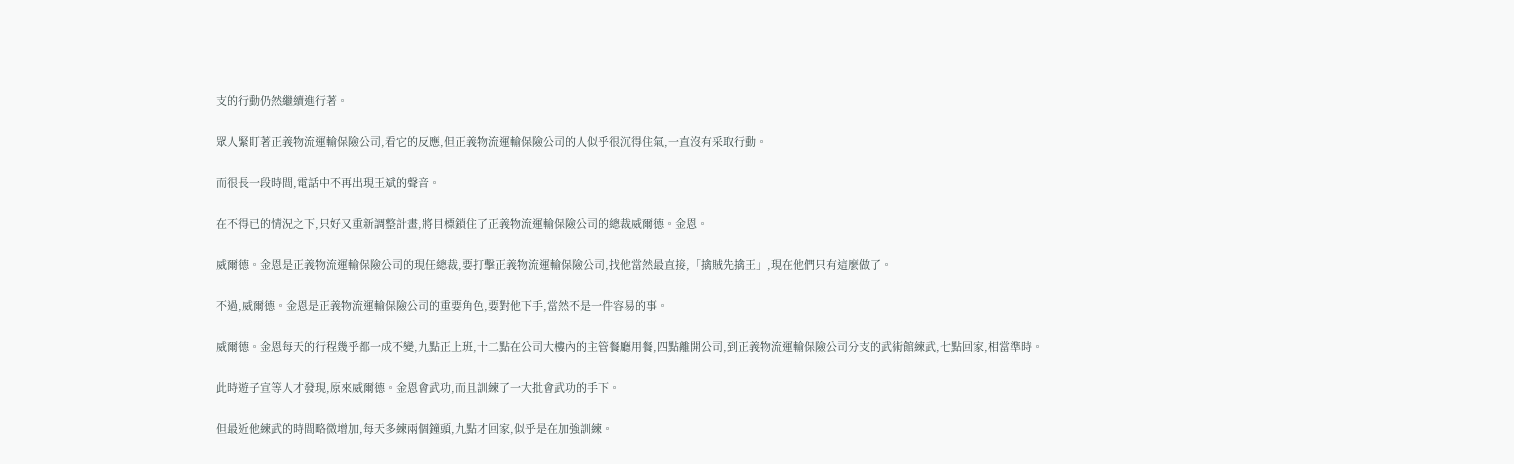支的行動仍然繼續進行著。

眾人緊盯著正義物流運輸保險公司,看它的反應,但正義物流運輸保險公司的人似乎很沉得住氣,一直沒有采取行動。

而很長一段時間,電話中不再出現王斌的聲音。

在不得已的情況之下,只好又重新調整計畫,將目標鎖住了正義物流運輸保險公司的總裁威爾德。金恩。

威爾德。金恩是正義物流運輸保險公司的現任總裁,要打擊正義物流運輸保險公司,找他當然最直接,「擒賊先擒王」,現在他們只有這麼做了。

不過,威爾德。金恩是正義物流運輸保險公司的重要角色,要對他下手,當然不是一件容易的事。

威爾德。金恩每天的行程幾乎都一成不變,九點正上班,十二點在公司大樓內的主管餐廳用餐,四點離開公司,到正義物流運輸保險公司分支的武術館練武,七點回家,相當準時。

此時遊子宣等人才發現,原來威爾德。金恩會武功,而且訓練了一大批會武功的手下。

但最近他練武的時間略微增加,每天多練兩個鐘頭,九點才回家,似乎是在加強訓練。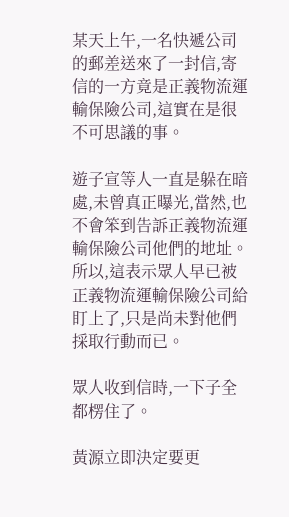某天上午,一名快遞公司的郵差送來了一封信,寄信的一方竟是正義物流運輸保險公司,這實在是很不可思議的事。

遊子宣等人一直是躲在暗處,未曾真正曝光,當然,也不會笨到告訴正義物流運輸保險公司他們的地址。所以,這表示眾人早已被正義物流運輸保險公司給盯上了,只是尚未對他們採取行動而已。

眾人收到信時,一下子全都楞住了。

黃源立即決定要更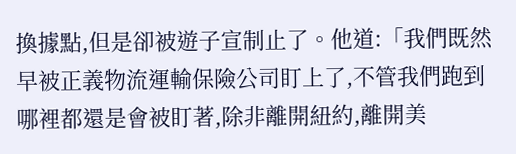換據點,但是卻被遊子宣制止了。他道:「我們既然早被正義物流運輸保險公司盯上了,不管我們跑到哪裡都還是會被盯著,除非離開紐約,離開美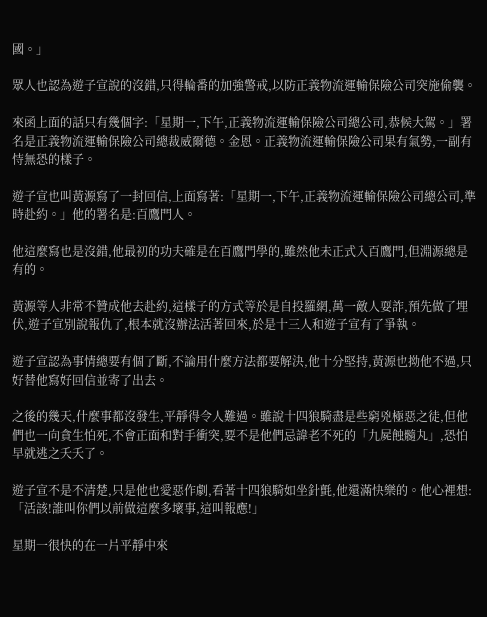國。」

眾人也認為遊子宣說的沒錯,只得輪番的加強警戒,以防正義物流運輸保險公司突施偷襲。

來函上面的話只有幾個字:「星期一,下午,正義物流運輸保險公司總公司,恭候大駕。」署名是正義物流運輸保險公司總裁威爾德。金恩。正義物流運輸保險公司果有氣勢,一副有恃無恐的樣子。

遊子宣也叫黃源寫了一封回信,上面寫著:「星期一,下午,正義物流運輸保險公司總公司,準時赴約。」他的署名是:百鷹門人。

他這麼寫也是沒錯,他最初的功夫確是在百鷹門學的,雖然他未正式入百鷹門,但淵源總是有的。

黃源等人非常不贊成他去赴約,這樣子的方式等於是自投羅網,萬一敵人耍詐,預先做了埋伏,遊子宣別說報仇了,根本就沒辦法活著回來,於是十三人和遊子宣有了爭執。

遊子宣認為事情總要有個了斷,不論用什麼方法都要解決,他十分堅持,黃源也拗他不過,只好替他寫好回信並寄了出去。

之後的幾天,什麼事都沒發生,平靜得令人難過。雖說十四狼騎盡是些窮兇極惡之徒,但他們也一向貪生怕死,不會正面和對手衝突,要不是他們忌諱老不死的「九屍蝕髓丸」,恐怕早就逃之夭夭了。

遊子宣不是不清楚,只是他也愛惡作劇,看著十四狼騎如坐針氈,他還滿快樂的。他心裡想:「活該!誰叫你們以前做這麼多壞事,這叫報應!」

星期一很快的在一片平靜中來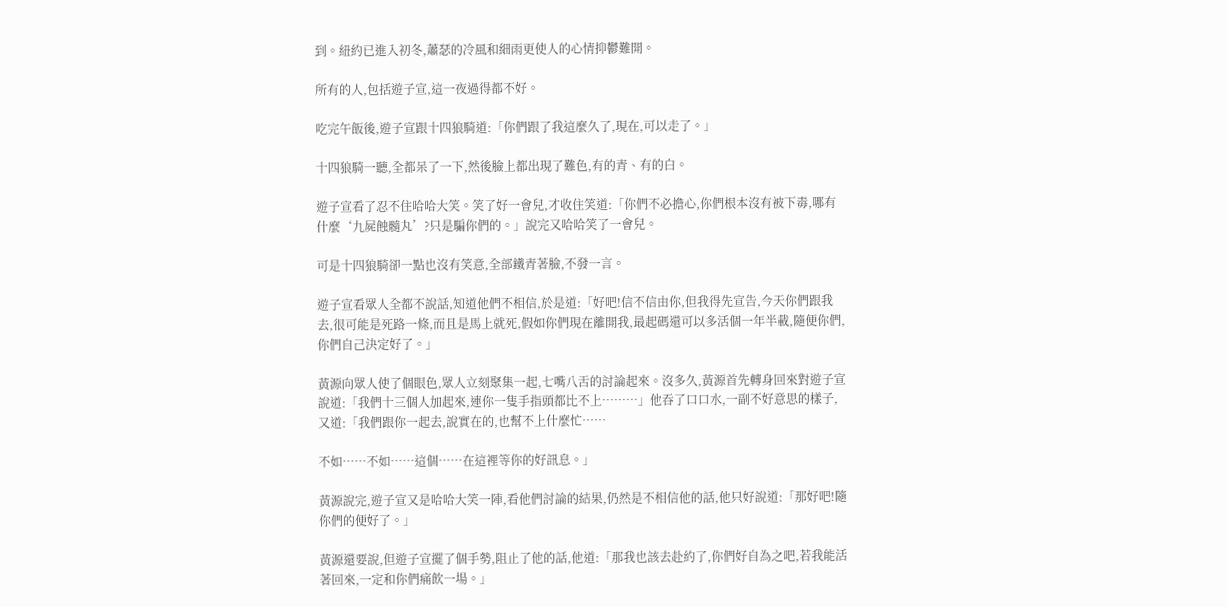到。紐約已進入初冬,蕭瑟的冷風和細雨更使人的心情抑鬱難開。

所有的人,包括遊子宣,這一夜過得都不好。

吃完午飯後,遊子宣跟十四狼騎道:「你們跟了我這麼久了,現在,可以走了。」

十四狼騎一聽,全都呆了一下,然後臉上都出現了難色,有的青、有的白。

遊子宣看了忍不住哈哈大笑。笑了好一會兒,才收住笑道:「你們不必擔心,你們根本沒有被下毒,哪有什麼‘九屍蝕髓丸’?只是騙你們的。」說完又哈哈笑了一會兒。

可是十四狼騎卻一點也沒有笑意,全部鐵青著臉,不發一言。

遊子宣看眾人全都不說話,知道他們不相信,於是道:「好吧!信不信由你,但我得先宣告,今天你們跟我去,很可能是死路一條,而且是馬上就死,假如你們現在離開我,最起碼還可以多活個一年半載,隨便你們,你們自己決定好了。」

黃源向眾人使了個眼色,眾人立刻聚集一起,七嘴八舌的討論起來。沒多久,黃源首先轉身回來對遊子宣說道:「我們十三個人加起來,連你一隻手指頭都比不上………」他吞了口口水,一副不好意思的樣子,又道:「我們跟你一起去,說實在的,也幫不上什麼忙……

不如……不如……這個……在這裡等你的好訊息。」

黃源說完,遊子宣又是哈哈大笑一陣,看他們討論的結果,仍然是不相信他的話,他只好說道:「那好吧!隨你們的便好了。」

黃源還要說,但遊子宣擺了個手勢,阻止了他的話,他道:「那我也該去赴約了,你們好自為之吧,若我能活著回來,一定和你們痛飲一場。」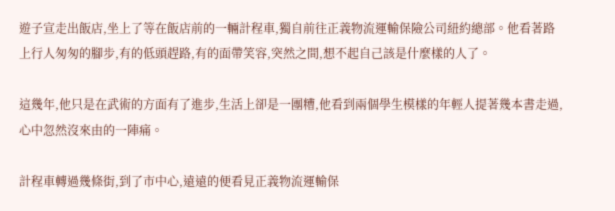遊子宣走出飯店,坐上了等在飯店前的一輛計程車,獨自前往正義物流運輸保險公司紐約總部。他看著路上行人匆匆的腳步,有的低頭趕路,有的面帶笑容,突然之間,想不起自己該是什麼樣的人了。

這幾年,他只是在武術的方面有了進步,生活上卻是一團糟,他看到兩個學生模樣的年輕人提著幾本書走過,心中忽然沒來由的一陣痛。

計程車轉過幾條街,到了市中心,遠遠的便看見正義物流運輸保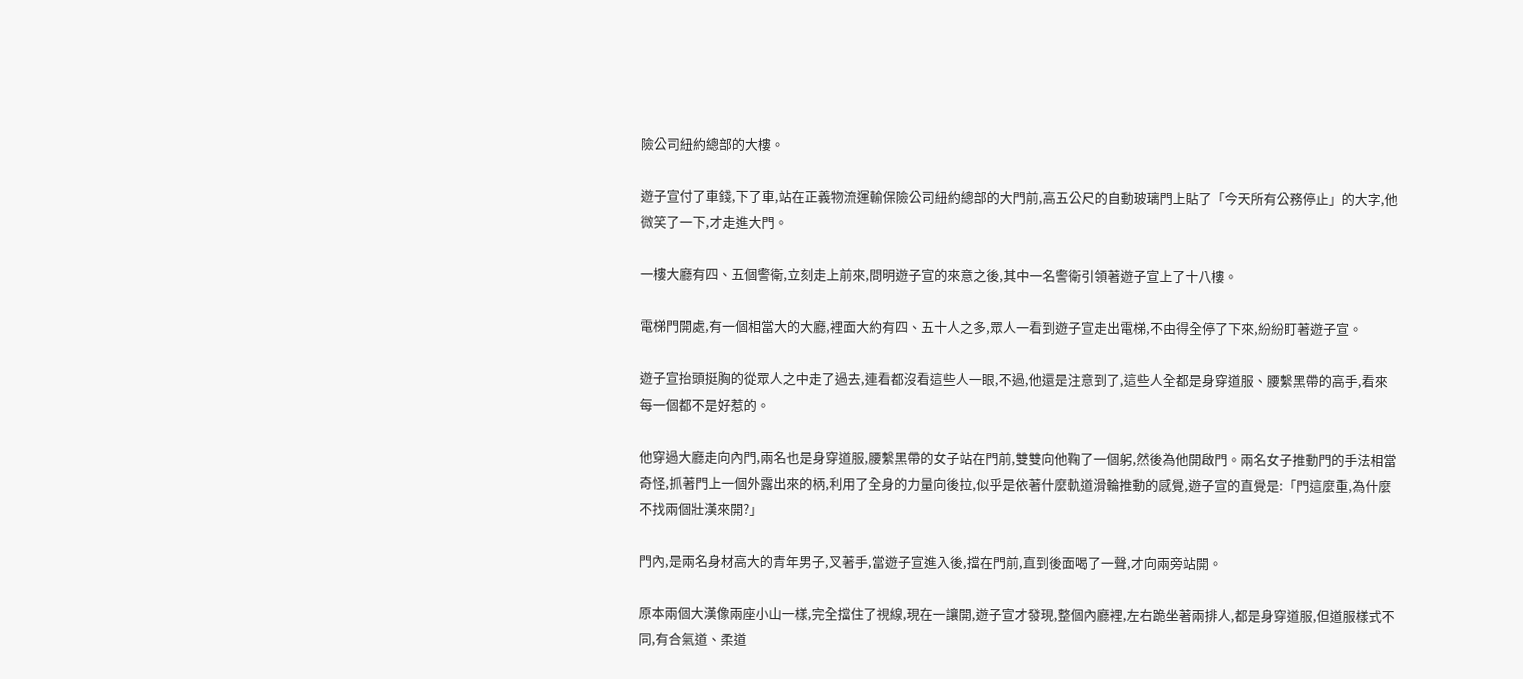險公司紐約總部的大樓。

遊子宣付了車錢,下了車,站在正義物流運輸保險公司紐約總部的大門前,高五公尺的自動玻璃門上貼了「今天所有公務停止」的大字,他微笑了一下,才走進大門。

一樓大廳有四、五個警衛,立刻走上前來,問明遊子宣的來意之後,其中一名警衛引領著遊子宣上了十八樓。

電梯門開處,有一個相當大的大廳,裡面大約有四、五十人之多,眾人一看到遊子宣走出電梯,不由得全停了下來,紛紛盯著遊子宣。

遊子宣抬頭挺胸的從眾人之中走了過去,連看都沒看這些人一眼,不過,他還是注意到了,這些人全都是身穿道服、腰繫黑帶的高手,看來每一個都不是好惹的。

他穿過大廳走向內門,兩名也是身穿道服,腰繫黑帶的女子站在門前,雙雙向他鞠了一個躬,然後為他開啟門。兩名女子推動門的手法相當奇怪,抓著門上一個外露出來的柄,利用了全身的力量向後拉,似乎是依著什麼軌道滑輪推動的感覺,遊子宣的直覺是:「門這麼重,為什麼不找兩個壯漢來開?」

門內,是兩名身材高大的青年男子,叉著手,當遊子宣進入後,擋在門前,直到後面喝了一聲,才向兩旁站開。

原本兩個大漢像兩座小山一樣,完全擋住了視線,現在一讓開,遊子宣才發現,整個內廳裡,左右跪坐著兩排人,都是身穿道服,但道服樣式不同,有合氣道、柔道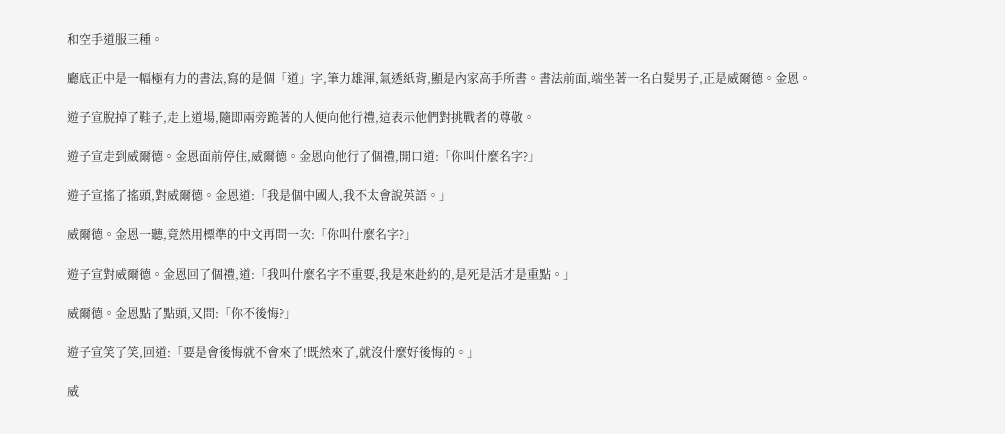和空手道服三種。

廳底正中是一幅極有力的書法,寫的是個「道」字,筆力雄渾,氣透紙背,顯是內家高手所書。書法前面,端坐著一名白髮男子,正是威爾德。金恩。

遊子宣脫掉了鞋子,走上道場,隨即兩旁跪著的人便向他行禮,這表示他們對挑戰者的尊敬。

遊子宣走到威爾德。金恩面前停住,威爾德。金恩向他行了個禮,開口道:「你叫什麼名字?」

遊子宣搖了搖頭,對威爾德。金恩道:「我是個中國人,我不太會說英語。」

威爾德。金恩一聽,竟然用標準的中文再問一次:「你叫什麼名字?」

遊子宣對威爾德。金恩回了個禮,道:「我叫什麼名字不重要,我是來赴約的,是死是活才是重點。」

威爾德。金恩點了點頭,又問:「你不後悔?」

遊子宣笑了笑,回道:「要是會後悔就不會來了!既然來了,就沒什麼好後悔的。」

威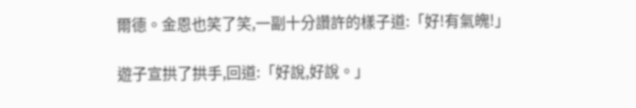爾德。金恩也笑了笑,一副十分讚許的樣子道:「好!有氣魄!」

遊子宣拱了拱手,回道:「好說,好說。」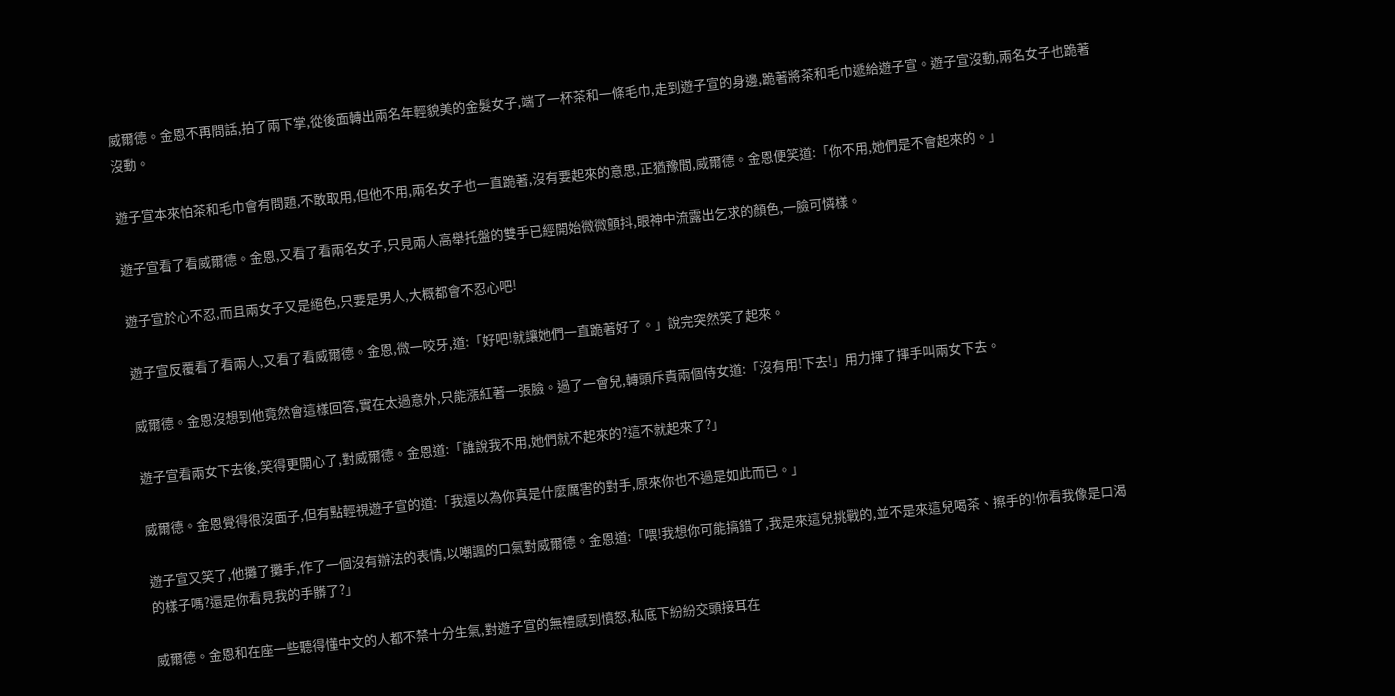威爾德。金恩不再問話,拍了兩下掌,從後面轉出兩名年輕貌美的金髮女子,端了一杯茶和一條毛巾,走到遊子宣的身邊,跪著將茶和毛巾遞給遊子宣。遊子宣沒動,兩名女子也跪著沒動。

遊子宣本來怕茶和毛巾會有問題,不敢取用,但他不用,兩名女子也一直跪著,沒有要起來的意思,正猶豫間,威爾德。金恩便笑道:「你不用,她們是不會起來的。」

遊子宣看了看威爾德。金恩,又看了看兩名女子,只見兩人高舉托盤的雙手已經開始微微顫抖,眼神中流露出乞求的顏色,一臉可憐樣。

遊子宣於心不忍,而且兩女子又是絕色,只要是男人,大概都會不忍心吧!

遊子宣反覆看了看兩人,又看了看威爾德。金恩,微一咬牙,道:「好吧!就讓她們一直跪著好了。」說完突然笑了起來。

威爾德。金恩沒想到他竟然會這樣回答,實在太過意外,只能漲紅著一張臉。過了一會兒,轉頭斥責兩個侍女道:「沒有用!下去!」用力揮了揮手叫兩女下去。

遊子宣看兩女下去後,笑得更開心了,對威爾德。金恩道:「誰說我不用,她們就不起來的?這不就起來了?」

威爾德。金恩覺得很沒面子,但有點輕視遊子宣的道:「我還以為你真是什麼厲害的對手,原來你也不過是如此而已。」

遊子宣又笑了,他攤了攤手,作了一個沒有辦法的表情,以嘲諷的口氣對威爾德。金恩道:「喂!我想你可能搞錯了,我是來這兒挑戰的,並不是來這兒喝茶、擦手的!你看我像是口渴的樣子嗎?還是你看見我的手髒了?」

威爾德。金恩和在座一些聽得懂中文的人都不禁十分生氣,對遊子宣的無禮感到憤怒,私底下紛紛交頭接耳在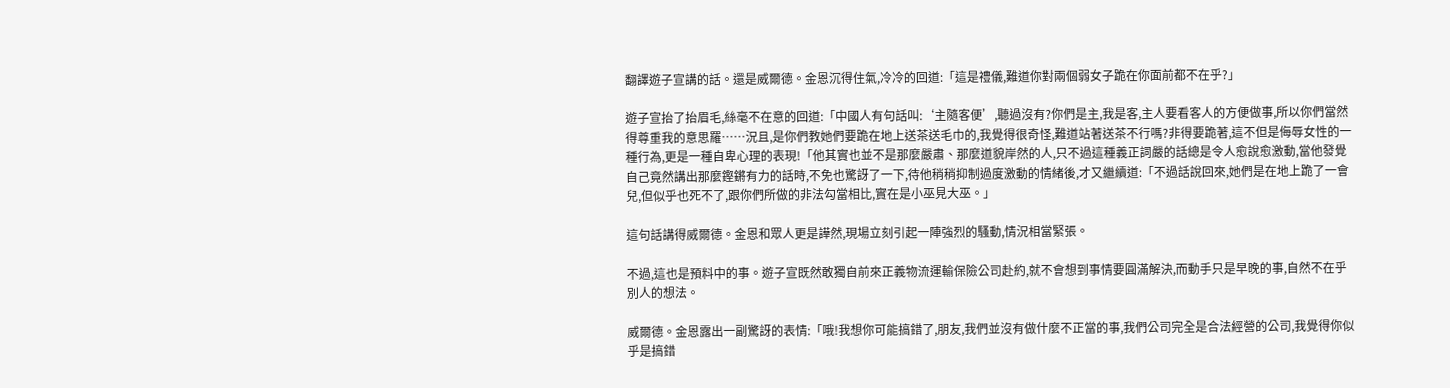翻譯遊子宣講的話。還是威爾德。金恩沉得住氣,冷冷的回道:「這是禮儀,難道你對兩個弱女子跪在你面前都不在乎?」

遊子宣抬了抬眉毛,絲毫不在意的回道:「中國人有句話叫:‘主隨客便’,聽過沒有?你們是主,我是客,主人要看客人的方便做事,所以你們當然得尊重我的意思羅……況且,是你們教她們要跪在地上送茶送毛巾的,我覺得很奇怪,難道站著送茶不行嗎?非得要跪著,這不但是侮辱女性的一種行為,更是一種自卑心理的表現!「他其實也並不是那麼嚴肅、那麼道貌岸然的人,只不過這種義正詞嚴的話總是令人愈說愈激動,當他發覺自己竟然講出那麼鏗鏘有力的話時,不免也驚訝了一下,待他稍稍抑制過度激動的情緒後,才又繼續道:「不過話說回來,她們是在地上跪了一會兒,但似乎也死不了,跟你們所做的非法勾當相比,實在是小巫見大巫。」

這句話講得威爾德。金恩和眾人更是譁然,現場立刻引起一陣強烈的騷動,情況相當緊張。

不過,這也是預料中的事。遊子宣既然敢獨自前來正義物流運輸保險公司赴約,就不會想到事情要圓滿解決,而動手只是早晚的事,自然不在乎別人的想法。

威爾德。金恩露出一副驚訝的表情:「哦!我想你可能搞錯了,朋友,我們並沒有做什麼不正當的事,我們公司完全是合法經營的公司,我覺得你似乎是搞錯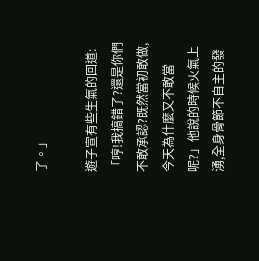了。」

遊子宣有些生氣的回道:「哼!我搞錯了?還是你們不敢承認?既然當初敢做,今天為什麼又不敢當呢?」他說的時候火氣上湧,全身骨節不自主的發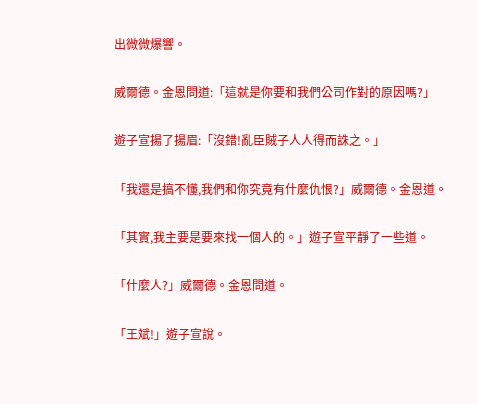出微微爆響。

威爾德。金恩問道:「這就是你要和我們公司作對的原因嗎?」

遊子宣揚了揚眉:「沒錯!亂臣賊子人人得而誅之。」

「我還是搞不懂,我們和你究竟有什麼仇恨?」威爾德。金恩道。

「其實,我主要是要來找一個人的。」遊子宣平靜了一些道。

「什麼人?」威爾德。金恩問道。

「王斌!」遊子宣說。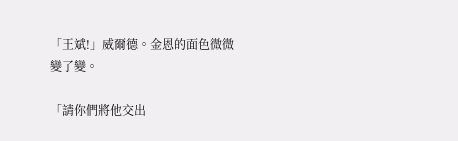「王斌!」威爾德。金恩的面色微微變了變。

「請你們將他交出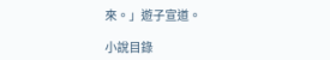來。」遊子宣道。

小說目錄